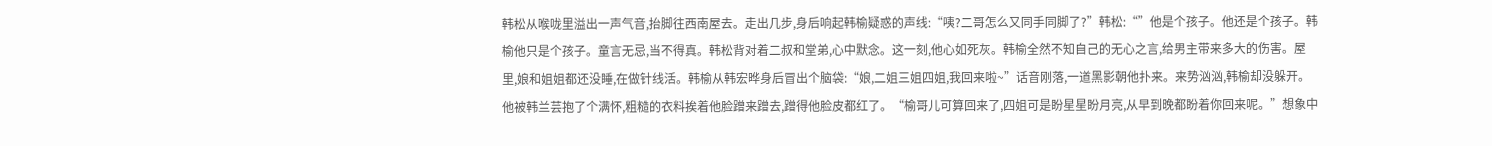韩松从喉咙里溢出一声气音,抬脚往西南屋去。走出几步,身后响起韩榆疑惑的声线:“咦?二哥怎么又同手同脚了?”韩松:“”他是个孩子。他还是个孩子。韩榆他只是个孩子。童言无忌,当不得真。韩松背对着二叔和堂弟,心中默念。这一刻,他心如死灰。韩榆全然不知自己的无心之言,给男主带来多大的伤害。屋里,娘和姐姐都还没睡,在做针线活。韩榆从韩宏晔身后冒出个脑袋:“娘,二姐三姐四姐,我回来啦~”话音刚落,一道黑影朝他扑来。来势汹汹,韩榆却没躲开。他被韩兰芸抱了个满怀,粗糙的衣料挨着他脸蹭来蹭去,蹭得他脸皮都红了。“榆哥儿可算回来了,四姐可是盼星星盼月亮,从早到晚都盼着你回来呢。”想象中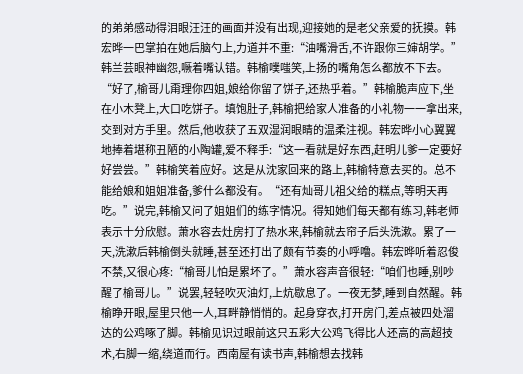的弟弟感动得泪眼汪汪的画面并没有出现,迎接她的是老父亲爱的抚摸。韩宏晔一巴掌拍在她后脑勺上,力道并不重:“油嘴滑舌,不许跟你三婶胡学。”韩兰芸眼神幽怨,噘着嘴认错。韩榆噗嗤笑,上扬的嘴角怎么都放不下去。“好了,榆哥儿甭理你四姐,娘给你留了饼子,还热乎着。”韩榆脆声应下,坐在小木凳上,大口吃饼子。填饱肚子,韩榆把给家人准备的小礼物一一拿出来,交到对方手里。然后,他收获了五双湿润眼睛的温柔注视。韩宏晔小心翼翼地捧着堪称丑陋的小陶罐,爱不释手:“这一看就是好东西,赶明儿爹一定要好好尝尝。”韩榆笑着应好。这是从沈家回来的路上,韩榆特意去买的。总不能给娘和姐姐准备,爹什么都没有。“还有灿哥儿祖父给的糕点,等明天再吃。”说完,韩榆又问了姐姐们的练字情况。得知她们每天都有练习,韩老师表示十分欣慰。萧水容去灶房打了热水来,韩榆就去帘子后头洗漱。累了一天,洗漱后韩榆倒头就睡,甚至还打出了颇有节奏的小呼噜。韩宏晔听着忍俊不禁,又很心疼:“榆哥儿怕是累坏了。”萧水容声音很轻:“咱们也睡,别吵醒了榆哥儿。”说罢,轻轻吹灭油灯,上炕歇息了。一夜无梦,睡到自然醒。韩榆睁开眼,屋里只他一人,耳畔静悄悄的。起身穿衣,打开房门,差点被四处溜达的公鸡啄了脚。韩榆见识过眼前这只五彩大公鸡飞得比人还高的高超技术,右脚一缩,绕道而行。西南屋有读书声,韩榆想去找韩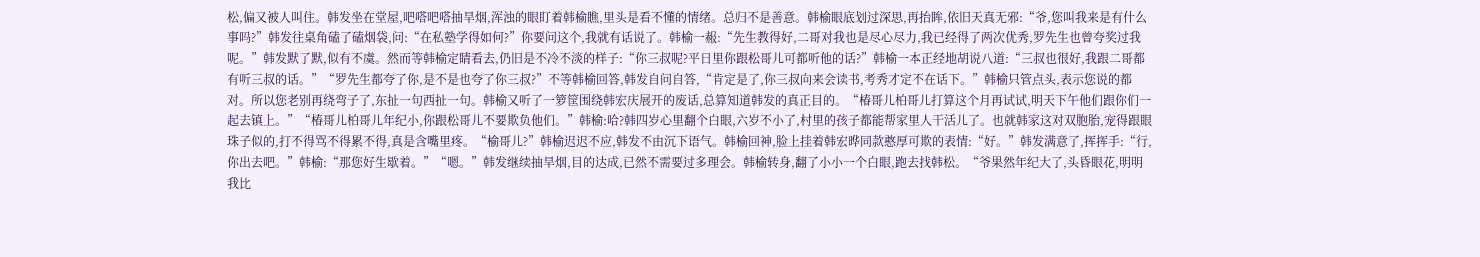松,偏又被人叫住。韩发坐在堂屋,吧嗒吧嗒抽旱烟,浑浊的眼盯着韩榆瞧,里头是看不懂的情绪。总归不是善意。韩榆眼底划过深思,再抬眸,依旧天真无邪:“爷,您叫我来是有什么事吗?”韩发往桌角磕了磕烟袋,问:“在私塾学得如何?”你要问这个,我就有话说了。韩榆一赧:“先生教得好,二哥对我也是尽心尽力,我已经得了两次优秀,罗先生也曾夸奖过我呢。”韩发默了默,似有不虞。然而等韩榆定睛看去,仍旧是不冷不淡的样子:“你三叔呢?平日里你跟松哥儿可都听他的话?”韩榆一本正经地胡说八道:“三叔也很好,我跟二哥都有听三叔的话。”“罗先生都夸了你,是不是也夸了你三叔?”不等韩榆回答,韩发自问自答,“肯定是了,你三叔向来会读书,考秀才定不在话下。”韩榆只管点头,表示您说的都对。所以您老别再绕弯子了,东扯一句西扯一句。韩榆又听了一箩筐围绕韩宏庆展开的废话,总算知道韩发的真正目的。“椿哥儿柏哥儿打算这个月再试试,明天下午他们跟你们一起去镇上。”“椿哥儿柏哥儿年纪小,你跟松哥儿不要欺负他们。”韩榆:哈?韩四岁心里翻个白眼,六岁不小了,村里的孩子都能帮家里人干活儿了。也就韩家这对双胞胎,宠得跟眼珠子似的,打不得骂不得累不得,真是含嘴里疼。“榆哥儿?”韩榆迟迟不应,韩发不由沉下语气。韩榆回神,脸上挂着韩宏晔同款憨厚可欺的表情:“好。”韩发满意了,挥挥手:“行,你出去吧。”韩榆:“那您好生歇着。”“嗯。”韩发继续抽旱烟,目的达成,已然不需要过多理会。韩榆转身,翻了小小一个白眼,跑去找韩松。“爷果然年纪大了,头昏眼花,明明我比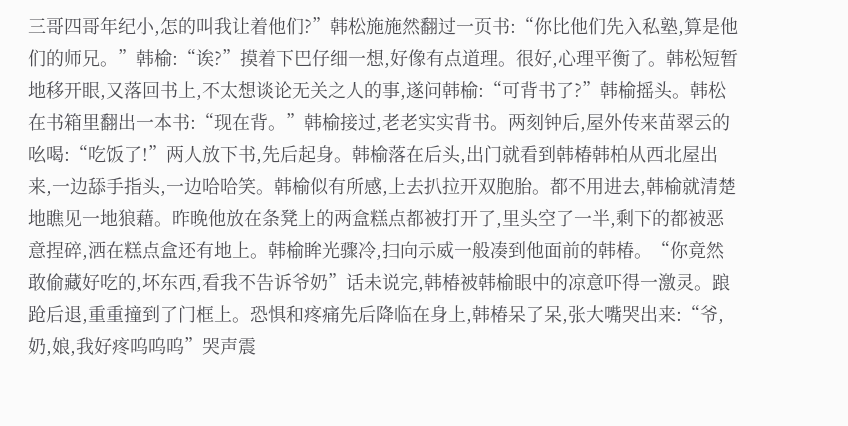三哥四哥年纪小,怎的叫我让着他们?”韩松施施然翻过一页书:“你比他们先入私塾,算是他们的师兄。”韩榆:“诶?”摸着下巴仔细一想,好像有点道理。很好,心理平衡了。韩松短暂地移开眼,又落回书上,不太想谈论无关之人的事,遂问韩榆:“可背书了?”韩榆摇头。韩松在书箱里翻出一本书:“现在背。”韩榆接过,老老实实背书。两刻钟后,屋外传来苗翠云的吆喝:“吃饭了!”两人放下书,先后起身。韩榆落在后头,出门就看到韩椿韩柏从西北屋出来,一边舔手指头,一边哈哈笑。韩榆似有所感,上去扒拉开双胞胎。都不用进去,韩榆就清楚地瞧见一地狼藉。昨晚他放在条凳上的两盒糕点都被打开了,里头空了一半,剩下的都被恶意捏碎,洒在糕点盒还有地上。韩榆眸光骤冷,扫向示威一般凑到他面前的韩椿。“你竟然敢偷藏好吃的,坏东西,看我不告诉爷奶”话未说完,韩椿被韩榆眼中的凉意吓得一激灵。踉跄后退,重重撞到了门框上。恐惧和疼痛先后降临在身上,韩椿呆了呆,张大嘴哭出来:“爷,奶,娘,我好疼呜呜呜”哭声震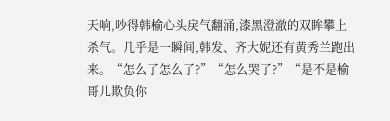天响,吵得韩榆心头戾气翻涌,漆黑澄澈的双眸攀上杀气。几乎是一瞬间,韩发、齐大妮还有黄秀兰跑出来。“怎么了怎么了?”“怎么哭了?”“是不是榆哥儿欺负你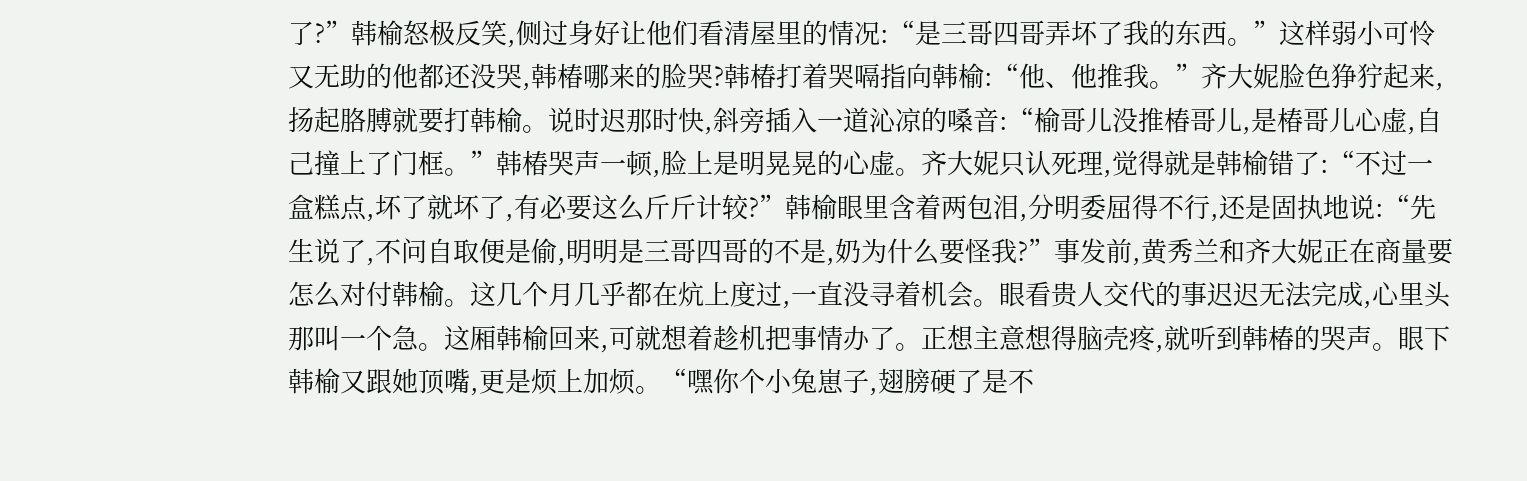了?”韩榆怒极反笑,侧过身好让他们看清屋里的情况:“是三哥四哥弄坏了我的东西。”这样弱小可怜又无助的他都还没哭,韩椿哪来的脸哭?韩椿打着哭嗝指向韩榆:“他、他推我。”齐大妮脸色狰狞起来,扬起胳膊就要打韩榆。说时迟那时快,斜旁插入一道沁凉的嗓音:“榆哥儿没推椿哥儿,是椿哥儿心虚,自己撞上了门框。”韩椿哭声一顿,脸上是明晃晃的心虚。齐大妮只认死理,觉得就是韩榆错了:“不过一盒糕点,坏了就坏了,有必要这么斤斤计较?”韩榆眼里含着两包泪,分明委屈得不行,还是固执地说:“先生说了,不问自取便是偷,明明是三哥四哥的不是,奶为什么要怪我?”事发前,黄秀兰和齐大妮正在商量要怎么对付韩榆。这几个月几乎都在炕上度过,一直没寻着机会。眼看贵人交代的事迟迟无法完成,心里头那叫一个急。这厢韩榆回来,可就想着趁机把事情办了。正想主意想得脑壳疼,就听到韩椿的哭声。眼下韩榆又跟她顶嘴,更是烦上加烦。“嘿你个小兔崽子,翅膀硬了是不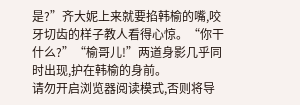是?”齐大妮上来就要掐韩榆的嘴,咬牙切齿的样子教人看得心惊。“你干什么?”“榆哥儿!”两道身影几乎同时出现,护在韩榆的身前。
请勿开启浏览器阅读模式,否则将导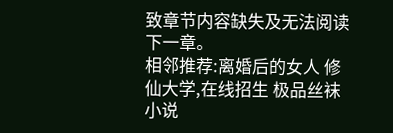致章节内容缺失及无法阅读下一章。
相邻推荐:离婚后的女人 修仙大学,在线招生 极品丝袜小说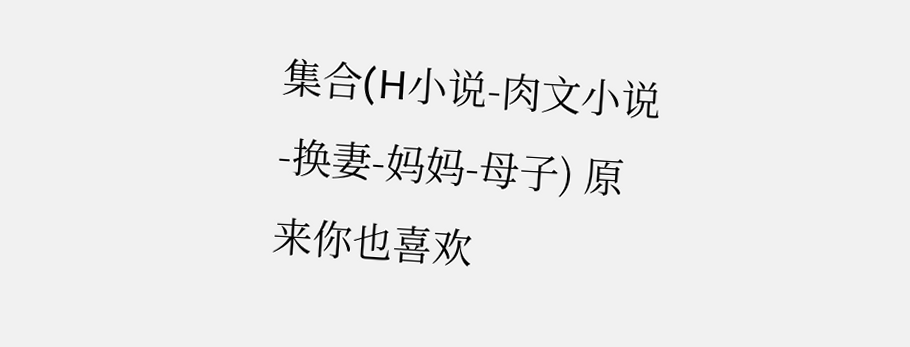集合(H小说-肉文小说-换妻-妈妈-母子) 原来你也喜欢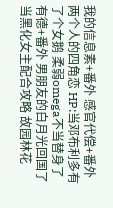我的信息素+番外 感官代偿+番外 两个人的四角恋 HP:当邓布利多有了个女鹅 柔弱omega不当替身了 有德+番外 男朋友的白月光回国了 当黑化女主配合攻略 故园林花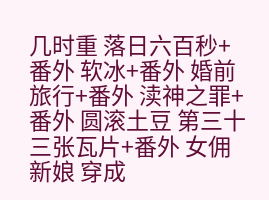几时重 落日六百秒+番外 软冰+番外 婚前旅行+番外 渎神之罪+番外 圆滚土豆 第三十三张瓦片+番外 女佣新娘 穿成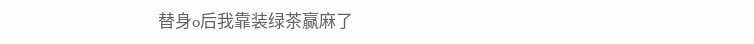替身o后我靠装绿茶赢麻了